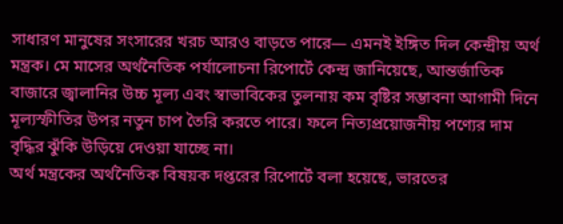সাধারণ মানুষের সংসারের খরচ আরও বাড়তে পারে— এমনই ইঙ্গিত দিল কেন্দ্রীয় অর্থ মন্ত্রক। মে মাসের অর্থনৈতিক পর্যালোচনা রিপোর্টে কেন্দ্র জানিয়েছে, আন্তর্জাতিক বাজারে জ্বালানির উচ্চ মূল্য এবং স্বাভাবিকের তুলনায় কম বৃষ্টির সম্ভাবনা আগামী দিনে মূল্যস্ফীতির উপর নতুন চাপ তৈরি করতে পারে। ফলে নিত্যপ্রয়োজনীয় পণ্যের দাম বৃদ্ধির ঝুঁকি উড়িয়ে দেওয়া যাচ্ছে না।
অর্থ মন্ত্রকের অর্থনৈতিক বিষয়ক দপ্তরের রিপোর্টে বলা হয়েছে, ভারতের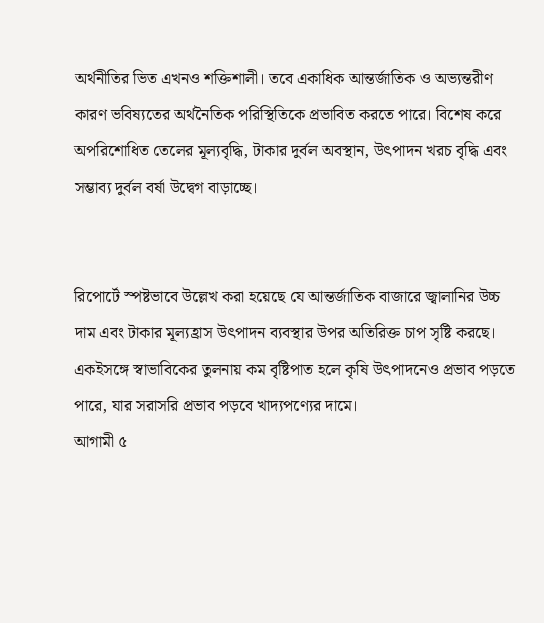অর্থনীতির ভিত এখনও শক্তিশালী। তবে একাধিক আন্তর্জাতিক ও অভ্যন্তরীণ কারণ ভবিষ্যতের অর্থনৈতিক পরিস্থিতিকে প্রভাবিত করতে পারে। বিশেষ করে অপরিশোধিত তেলের মূল্যবৃদ্ধি, টাকার দুর্বল অবস্থান, উৎপাদন খরচ বৃদ্ধি এবং সম্ভাব্য দুর্বল বর্ষা উদ্বেগ বাড়াচ্ছে।


রিপোর্টে স্পষ্টভাবে উল্লেখ করা হয়েছে যে আন্তর্জাতিক বাজারে জ্বালানির উচ্চ দাম এবং টাকার মূল্যহ্রাস উৎপাদন ব্যবস্থার উপর অতিরিক্ত চাপ সৃষ্টি করছে। একইসঙ্গে স্বাভাবিকের তুলনায় কম বৃষ্টিপাত হলে কৃষি উৎপাদনেও প্রভাব পড়তে পারে, যার সরাসরি প্রভাব পড়বে খাদ্যপণ্যের দামে।
আগামী ৫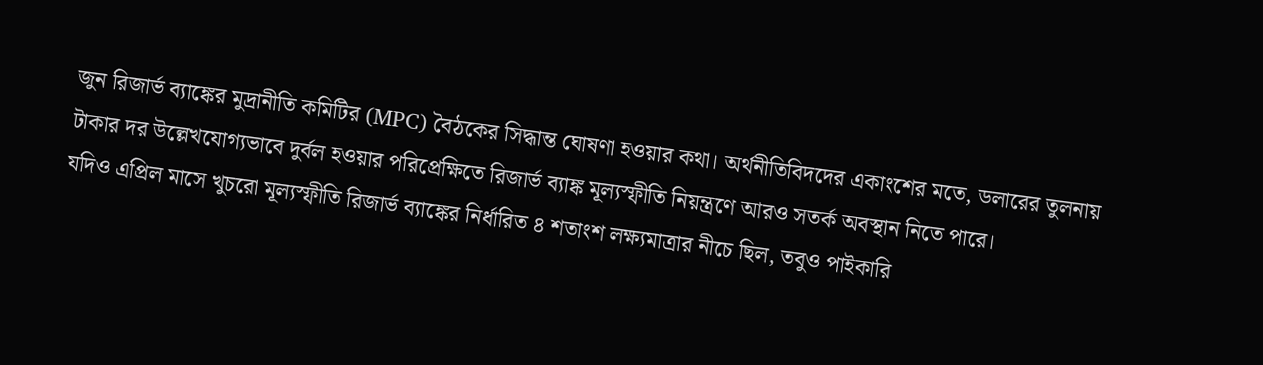জুন রিজার্ভ ব্যাঙ্কের মুদ্রানীতি কমিটির (MPC) বৈঠকের সিদ্ধান্ত ঘোষণা হওয়ার কথা। অর্থনীতিবিদদের একাংশের মতে, ডলারের তুলনায় টাকার দর উল্লেখযোগ্যভাবে দুর্বল হওয়ার পরিপ্রেক্ষিতে রিজার্ভ ব্যাঙ্ক মূল্যস্ফীতি নিয়ন্ত্রণে আরও সতর্ক অবস্থান নিতে পারে।
যদিও এপ্রিল মাসে খুচরো মূল্যস্ফীতি রিজার্ভ ব্যাঙ্কের নির্ধারিত ৪ শতাংশ লক্ষ্যমাত্রার নীচে ছিল, তবুও পাইকারি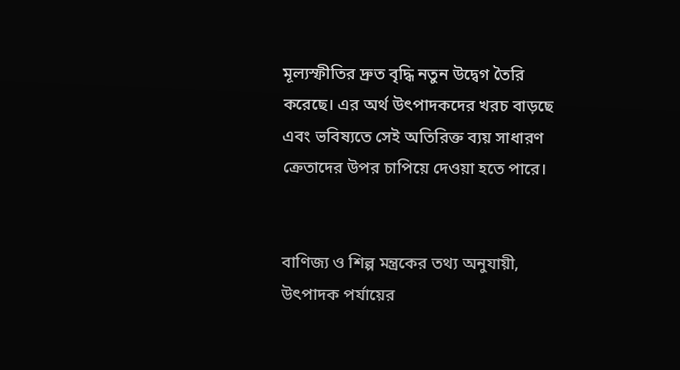মূল্যস্ফীতির দ্রুত বৃদ্ধি নতুন উদ্বেগ তৈরি করেছে। এর অর্থ উৎপাদকদের খরচ বাড়ছে এবং ভবিষ্যতে সেই অতিরিক্ত ব্যয় সাধারণ ক্রেতাদের উপর চাপিয়ে দেওয়া হতে পারে।


বাণিজ্য ও শিল্প মন্ত্রকের তথ্য অনুযায়ী, উৎপাদক পর্যায়ের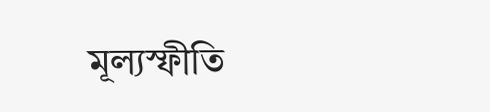মূল্যস্ফীতি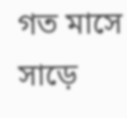গত মাসে সাড়ে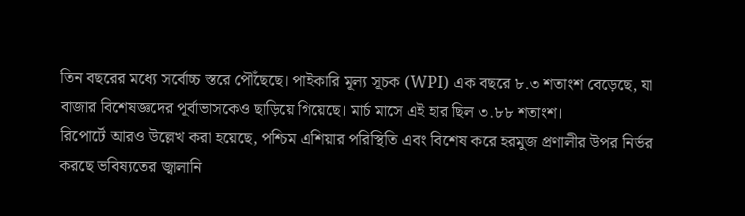তিন বছরের মধ্যে সর্বোচ্চ স্তরে পৌঁছেছে। পাইকারি মূল্য সূচক (WPI) এক বছরে ৮.৩ শতাংশ বেড়েছে, যা বাজার বিশেষজ্ঞদের পূর্বাভাসকেও ছাড়িয়ে গিয়েছে। মার্চ মাসে এই হার ছিল ৩.৮৮ শতাংশ।
রিপোর্টে আরও উল্লেখ করা হয়েছে, পশ্চিম এশিয়ার পরিস্থিতি এবং বিশেষ করে হরমুজ প্রণালীর উপর নির্ভর করছে ভবিষ্যতের জ্বালানি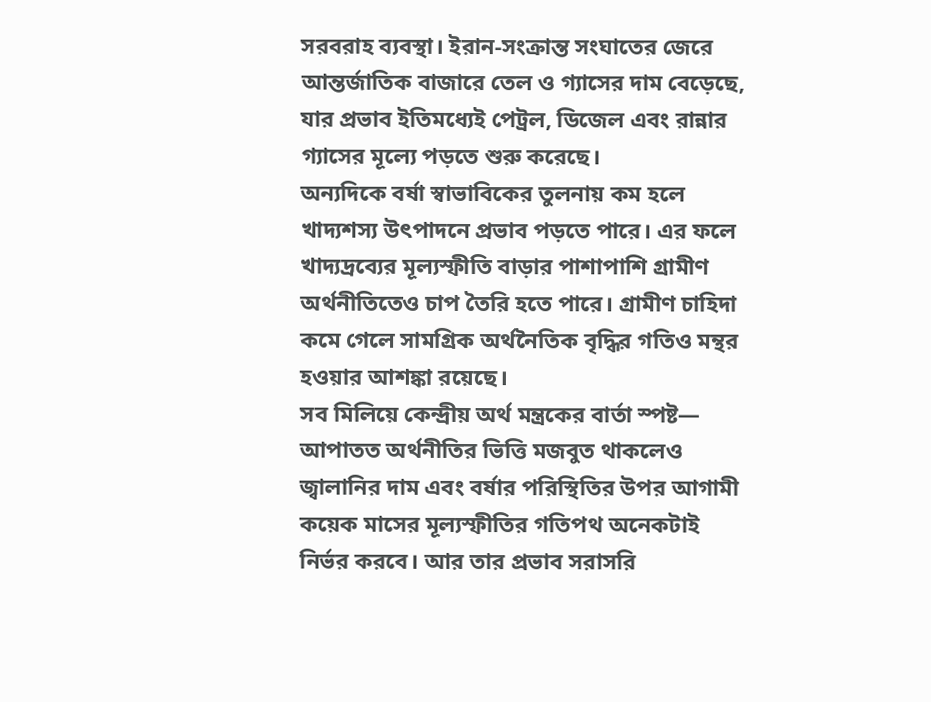সরবরাহ ব্যবস্থা। ইরান-সংক্রান্ত সংঘাতের জেরে আন্তর্জাতিক বাজারে তেল ও গ্যাসের দাম বেড়েছে, যার প্রভাব ইতিমধ্যেই পেট্রল, ডিজেল এবং রান্নার গ্যাসের মূল্যে পড়তে শুরু করেছে।
অন্যদিকে বর্ষা স্বাভাবিকের তুলনায় কম হলে খাদ্যশস্য উৎপাদনে প্রভাব পড়তে পারে। এর ফলে খাদ্যদ্রব্যের মূল্যস্ফীতি বাড়ার পাশাপাশি গ্রামীণ অর্থনীতিতেও চাপ তৈরি হতে পারে। গ্রামীণ চাহিদা কমে গেলে সামগ্রিক অর্থনৈতিক বৃদ্ধির গতিও মন্থর হওয়ার আশঙ্কা রয়েছে।
সব মিলিয়ে কেন্দ্রীয় অর্থ মন্ত্রকের বার্তা স্পষ্ট— আপাতত অর্থনীতির ভিত্তি মজবুত থাকলেও জ্বালানির দাম এবং বর্ষার পরিস্থিতির উপর আগামী কয়েক মাসের মূল্যস্ফীতির গতিপথ অনেকটাই নির্ভর করবে। আর তার প্রভাব সরাসরি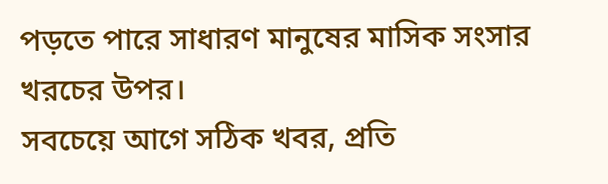পড়তে পারে সাধারণ মানুষের মাসিক সংসার খরচের উপর।
সবচেয়ে আগে সঠিক খবর, প্রতি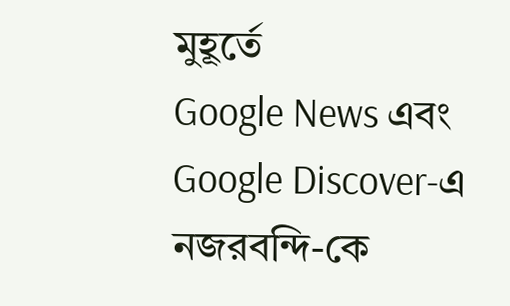মুহূর্তে
Google News এবং Google Discover-এ নজরবন্দি-কে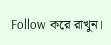Follow করে রাখুন।